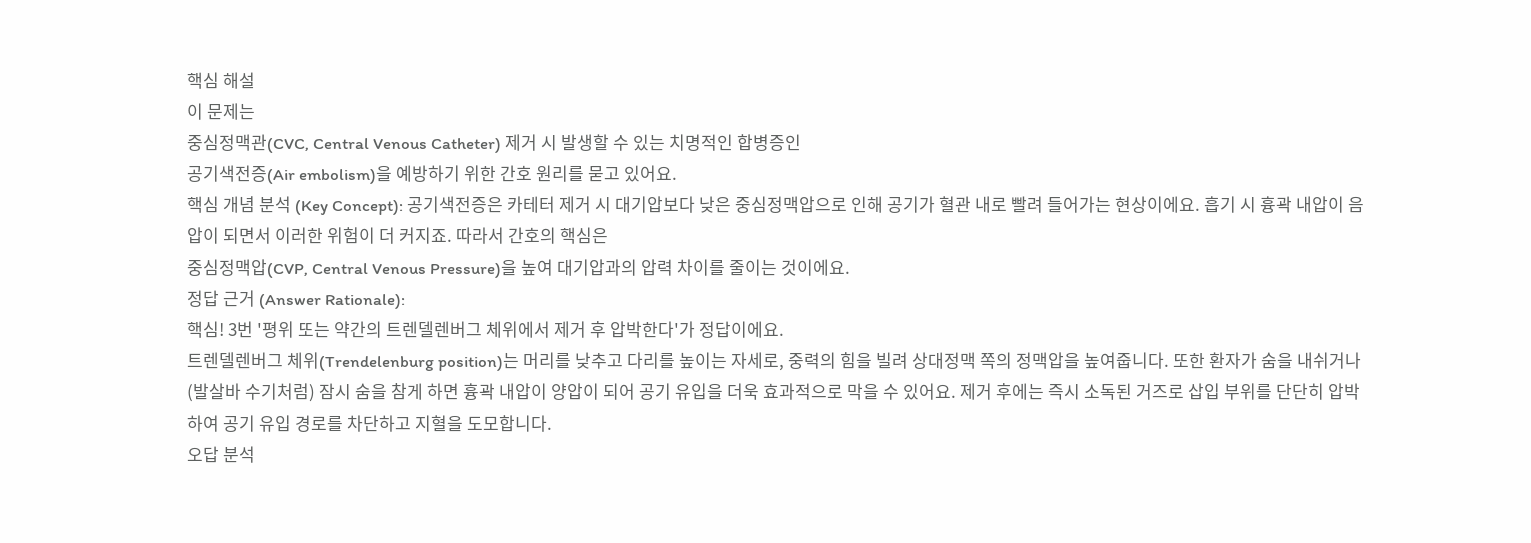핵심 해설
이 문제는
중심정맥관(CVC, Central Venous Catheter) 제거 시 발생할 수 있는 치명적인 합병증인
공기색전증(Air embolism)을 예방하기 위한 간호 원리를 묻고 있어요.
핵심 개념 분석 (Key Concept): 공기색전증은 카테터 제거 시 대기압보다 낮은 중심정맥압으로 인해 공기가 혈관 내로 빨려 들어가는 현상이에요. 흡기 시 흉곽 내압이 음압이 되면서 이러한 위험이 더 커지죠. 따라서 간호의 핵심은
중심정맥압(CVP, Central Venous Pressure)을 높여 대기압과의 압력 차이를 줄이는 것이에요.
정답 근거 (Answer Rationale):
핵심! 3번 '평위 또는 약간의 트렌델렌버그 체위에서 제거 후 압박한다'가 정답이에요.
트렌델렌버그 체위(Trendelenburg position)는 머리를 낮추고 다리를 높이는 자세로, 중력의 힘을 빌려 상대정맥 쪽의 정맥압을 높여줍니다. 또한 환자가 숨을 내쉬거나(발살바 수기처럼) 잠시 숨을 참게 하면 흉곽 내압이 양압이 되어 공기 유입을 더욱 효과적으로 막을 수 있어요. 제거 후에는 즉시 소독된 거즈로 삽입 부위를 단단히 압박하여 공기 유입 경로를 차단하고 지혈을 도모합니다.
오답 분석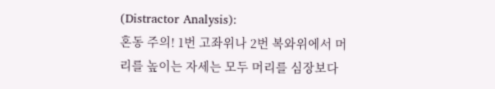(Distractor Analysis):
혼동 주의! 1번 고좌위나 2번 복와위에서 머리를 높이는 자세는 모두 머리를 심장보다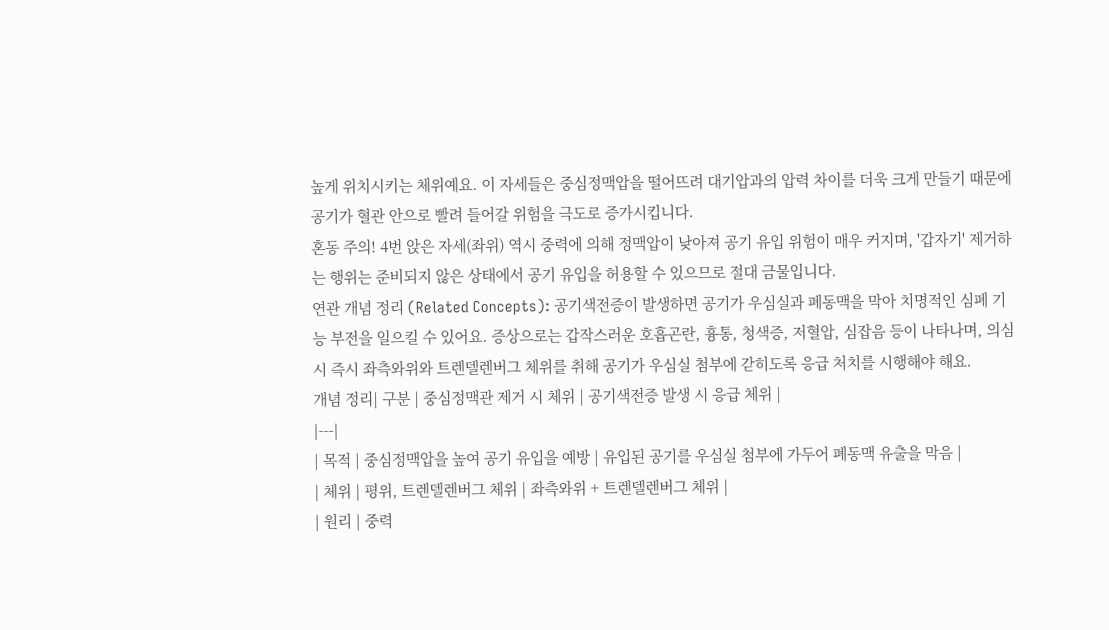높게 위치시키는 체위예요. 이 자세들은 중심정맥압을 떨어뜨려 대기압과의 압력 차이를 더욱 크게 만들기 때문에 공기가 혈관 안으로 빨려 들어갈 위험을 극도로 증가시킵니다.
혼동 주의! 4번 앉은 자세(좌위) 역시 중력에 의해 정맥압이 낮아져 공기 유입 위험이 매우 커지며, '갑자기' 제거하는 행위는 준비되지 않은 상태에서 공기 유입을 허용할 수 있으므로 절대 금물입니다.
연관 개념 정리 (Related Concepts): 공기색전증이 발생하면 공기가 우심실과 폐동맥을 막아 치명적인 심폐 기능 부전을 일으킬 수 있어요. 증상으로는 갑작스러운 호흡곤란, 흉통, 청색증, 저혈압, 심잡음 등이 나타나며, 의심 시 즉시 좌측와위와 트렌델렌버그 체위를 취해 공기가 우심실 첨부에 갇히도록 응급 처치를 시행해야 해요.
개념 정리| 구분 | 중심정맥관 제거 시 체위 | 공기색전증 발생 시 응급 체위 |
|---|
| 목적 | 중심정맥압을 높여 공기 유입을 예방 | 유입된 공기를 우심실 첨부에 가두어 폐동맥 유출을 막음 |
| 체위 | 평위, 트렌델렌버그 체위 | 좌측와위 + 트렌델렌버그 체위 |
| 원리 | 중력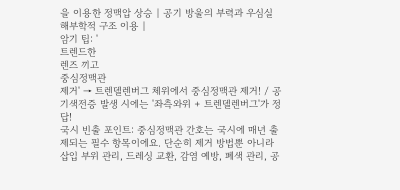을 이용한 정맥압 상승 | 공기 방울의 부력과 우심실 해부학적 구조 이용 |
암기 팁: '
트렌드한
렌즈 끼고
중심정맥관
제거' → 트렌델렌버그 체위에서 중심정맥관 제거! / 공기색전증 발생 시에는 '좌측와위 + 트렌델렌버그'가 정답!
국시 빈출 포인트: 중심정맥관 간호는 국시에 매년 출제되는 필수 항목이에요. 단순히 제거 방법뿐 아니라 삽입 부위 관리, 드레싱 교환, 감염 예방, 폐색 관리, 공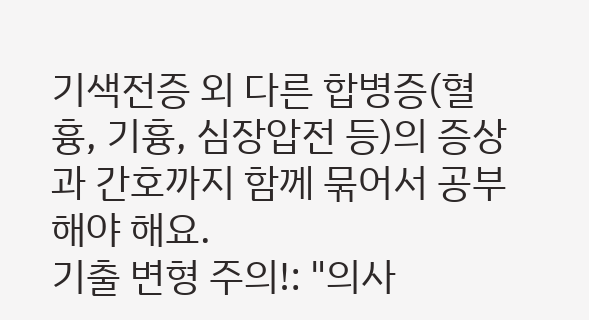기색전증 외 다른 합병증(혈흉, 기흉, 심장압전 등)의 증상과 간호까지 함께 묶어서 공부해야 해요.
기출 변형 주의!: "의사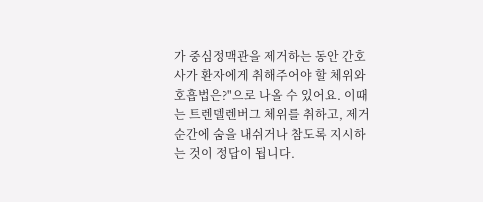가 중심정맥관을 제거하는 동안 간호사가 환자에게 취해주어야 할 체위와 호흡법은?"으로 나올 수 있어요. 이때는 트렌델렌버그 체위를 취하고, 제거 순간에 숨을 내쉬거나 참도록 지시하는 것이 정답이 됩니다.